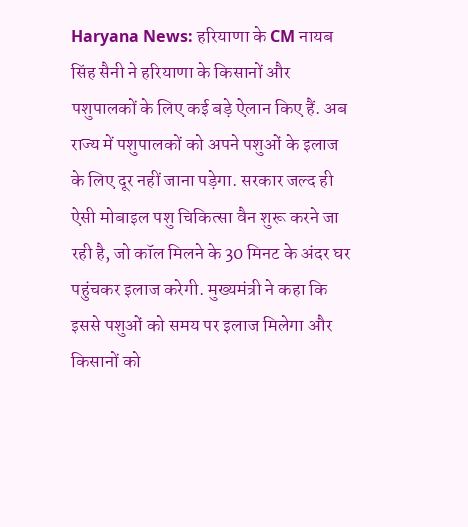Haryana News: हरियाणा के CM नायब सिंह सैनी ने हरियाणा के किसानों और पशुपालकों के लिए कई बड़े ऐलान किए हैं. अब राज्य में पशुपालकों को अपने पशुओं के इलाज के लिए दूर नहीं जाना पड़ेगा. सरकार जल्द ही ऐसी मोबाइल पशु चिकित्सा वैन शुरू करने जा रही है, जो कॉल मिलने के 30 मिनट के अंदर घर पहुंचकर इलाज करेगी. मुख्यमंत्री ने कहा कि इससे पशुओं को समय पर इलाज मिलेगा और किसानों को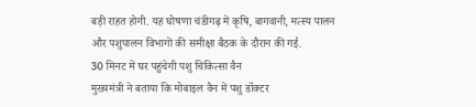बड़ी राहत होगी. यह घोषणा चंडीगढ़ में कृषि, बागवानी, मत्स्य पालन और पशुपालन विभागों की समीक्षा बैठक के दौरान की गई.
30 मिनट में घर पहुंचेगी पशु चिकित्सा वैन
मुख्यमंत्री ने बताया कि मोबाइल वैन में पशु डॉक्टर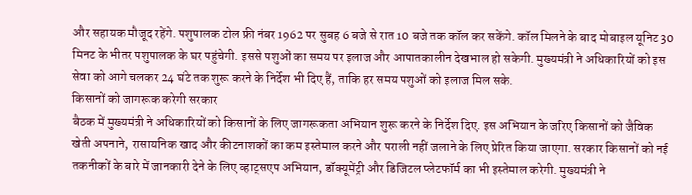और सहायक मौजूद रहेंगे. पशुपालक टोल फ्री नंबर 1962 पर सुबह 6 बजे से रात 10 बजे तक कॉल कर सकेंगे. कॉल मिलने के बाद मोबाइल यूनिट 30 मिनट के भीतर पशुपालक के घर पहुंचेगी. इससे पशुओं का समय पर इलाज और आपातकालीन देखभाल हो सकेगी. मुख्यमंत्री ने अधिकारियों को इस सेवा को आगे चलकर 24 घंटे तक शुरू करने के निर्देश भी दिए हैं, ताकि हर समय पशुओं को इलाज मिल सके.
किसानों को जागरूक करेगी सरकार
बैठक में मुख्यमंत्री ने अधिकारियों को किसानों के लिए जागरूकता अभियान शुरू करने के निर्देश दिए. इस अभियान के जरिए किसानों को जैविक खेती अपनाने, रासायनिक खाद और कीटनाशकों का कम इस्तेमाल करने और पराली नहीं जलाने के लिए प्रेरित किया जाएगा. सरकार किसानों को नई तकनीकों के बारे में जानकारी देने के लिए व्हाट्सएप अभियान, डॉक्यूमेंट्री और डिजिटल प्लेटफॉर्म का भी इस्तेमाल करेगी. मुख्यमंत्री ने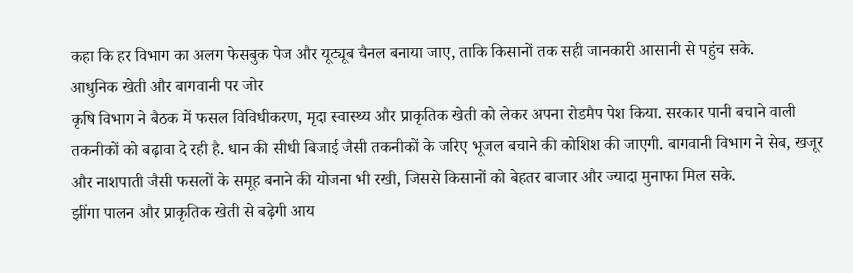कहा कि हर विभाग का अलग फेसबुक पेज और यूट्यूब चैनल बनाया जाए, ताकि किसानों तक सही जानकारी आसानी से पहुंच सके.
आधुनिक खेती और बागवानी पर जोर
कृषि विभाग ने बैठक में फसल विविधीकरण, मृदा स्वास्थ्य और प्राकृतिक खेती को लेकर अपना रोडमैप पेश किया. सरकार पानी बचाने वाली तकनीकों को बढ़ावा दे रही है. धान की सीधी बिजाई जैसी तकनीकों के जरिए भूजल बचाने की कोशिश की जाएगी. बागवानी विभाग ने सेब, खजूर और नाशपाती जैसी फसलों के समूह बनाने की योजना भी रखी, जिससे किसानों को बेहतर बाजार और ज्यादा मुनाफा मिल सके.
झींगा पालन और प्राकृतिक खेती से बढ़ेगी आय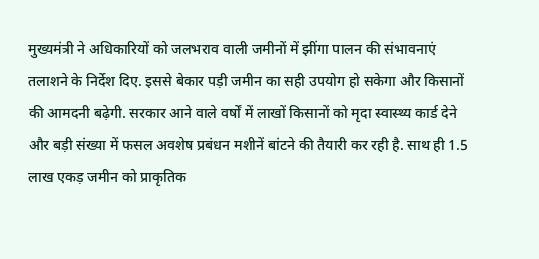मुख्यमंत्री ने अधिकारियों को जलभराव वाली जमीनों में झींगा पालन की संभावनाएं तलाशने के निर्देश दिए. इससे बेकार पड़ी जमीन का सही उपयोग हो सकेगा और किसानों की आमदनी बढ़ेगी. सरकार आने वाले वर्षों में लाखों किसानों को मृदा स्वास्थ्य कार्ड देने और बड़ी संख्या में फसल अवशेष प्रबंधन मशीनें बांटने की तैयारी कर रही है. साथ ही 1.5 लाख एकड़ जमीन को प्राकृतिक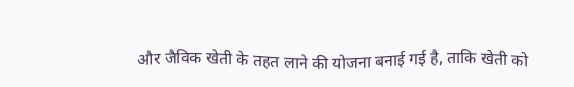और जैविक खेती के तहत लाने की योजना बनाई गई है, ताकि खेती को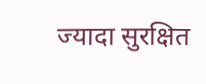ज्यादा सुरक्षित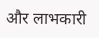और लाभकारी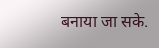बनाया जा सके.